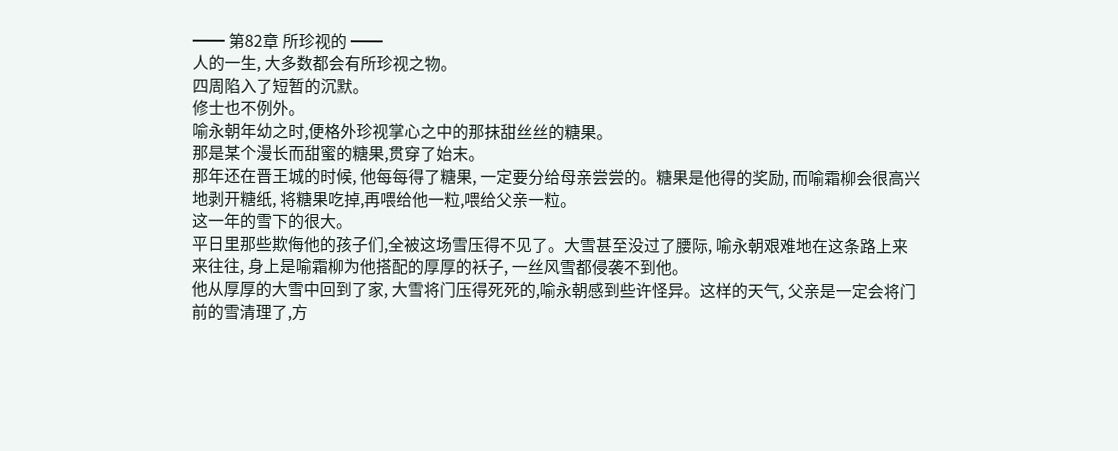━━ 第82章 所珍视的 ━━
人的一生, 大多数都会有所珍视之物。
四周陷入了短暂的沉默。
修士也不例外。
喻永朝年幼之时,便格外珍视掌心之中的那抹甜丝丝的糖果。
那是某个漫长而甜蜜的糖果,贯穿了始末。
那年还在晋王城的时候, 他每每得了糖果, 一定要分给母亲尝尝的。糖果是他得的奖励, 而喻霜柳会很高兴地剥开糖纸, 将糖果吃掉,再喂给他一粒,喂给父亲一粒。
这一年的雪下的很大。
平日里那些欺侮他的孩子们,全被这场雪压得不见了。大雪甚至没过了腰际, 喻永朝艰难地在这条路上来来往往, 身上是喻霜柳为他搭配的厚厚的袄子, 一丝风雪都侵袭不到他。
他从厚厚的大雪中回到了家, 大雪将门压得死死的,喻永朝感到些许怪异。这样的天气, 父亲是一定会将门前的雪清理了,方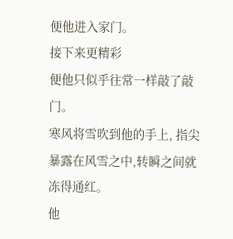便他进入家门。
接下来更精彩
便他只似乎往常一样敲了敲门。
寒风将雪吹到他的手上, 指尖暴露在风雪之中,转瞬之间就冻得通红。
他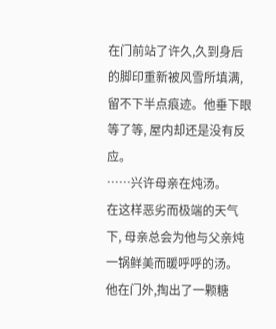在门前站了许久,久到身后的脚印重新被风雪所填满,留不下半点痕迹。他垂下眼等了等, 屋内却还是没有反应。
……兴许母亲在炖汤。
在这样恶劣而极端的天气下, 母亲总会为他与父亲炖一锅鲜美而暖呼呼的汤。
他在门外,掏出了一颗糖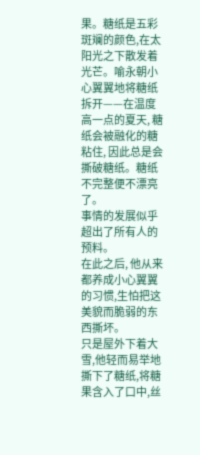果。糖纸是五彩斑斓的颜色,在太阳光之下散发着光芒。喻永朝小心翼翼地将糖纸拆开——在温度高一点的夏天, 糖纸会被融化的糖粘住, 因此总是会撕破糖纸。糖纸不完整便不漂亮了。
事情的发展似乎超出了所有人的预料。
在此之后, 他从来都养成小心翼翼的习惯,生怕把这美貌而脆弱的东西撕坏。
只是屋外下着大雪,他轻而易举地撕下了糖纸,将糖果含入了口中,丝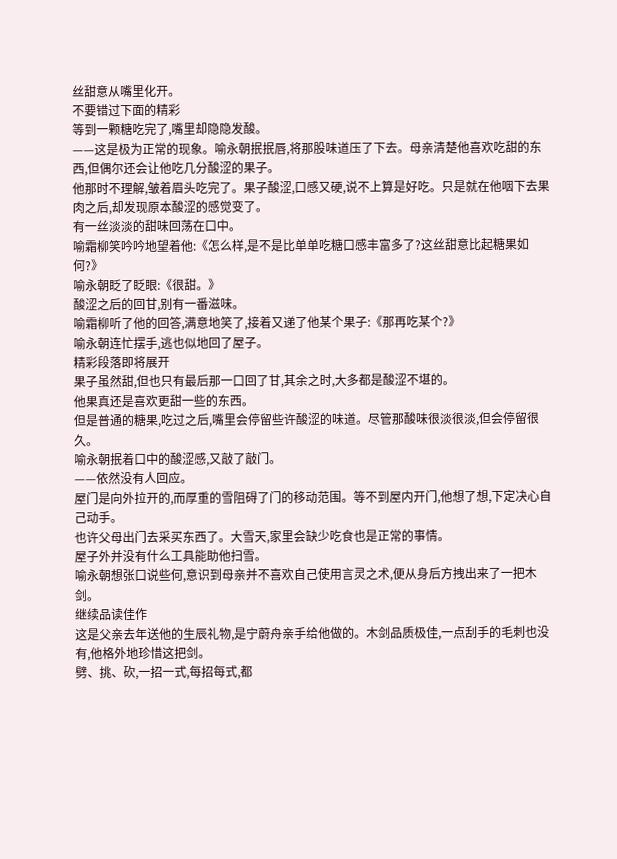丝甜意从嘴里化开。
不要错过下面的精彩
等到一颗糖吃完了,嘴里却隐隐发酸。
——这是极为正常的现象。喻永朝抿抿唇,将那股味道压了下去。母亲清楚他喜欢吃甜的东西,但偶尔还会让他吃几分酸涩的果子。
他那时不理解,皱着眉头吃完了。果子酸涩,口感又硬,说不上算是好吃。只是就在他咽下去果肉之后,却发现原本酸涩的感觉变了。
有一丝淡淡的甜味回荡在口中。
喻霜柳笑吟吟地望着他:《怎么样,是不是比单单吃糖口感丰富多了?这丝甜意比起糖果如何?》
喻永朝眨了眨眼:《很甜。》
酸涩之后的回甘,别有一番滋味。
喻霜柳听了他的回答,满意地笑了,接着又递了他某个果子:《那再吃某个?》
喻永朝连忙摆手,逃也似地回了屋子。
精彩段落即将展开
果子虽然甜,但也只有最后那一口回了甘,其余之时,大多都是酸涩不堪的。
他果真还是喜欢更甜一些的东西。
但是普通的糖果,吃过之后,嘴里会停留些许酸涩的味道。尽管那酸味很淡很淡,但会停留很久。
喻永朝抿着口中的酸涩感,又敲了敲门。
——依然没有人回应。
屋门是向外拉开的,而厚重的雪阻碍了门的移动范围。等不到屋内开门,他想了想,下定决心自己动手。
也许父母出门去采买东西了。大雪天,家里会缺少吃食也是正常的事情。
屋子外并没有什么工具能助他扫雪。
喻永朝想张口说些何,意识到母亲并不喜欢自己使用言灵之术,便从身后方拽出来了一把木剑。
继续品读佳作
这是父亲去年送他的生辰礼物,是宁蔚舟亲手给他做的。木剑品质极佳,一点刮手的毛刺也没有,他格外地珍惜这把剑。
劈、挑、砍,一招一式,每招每式,都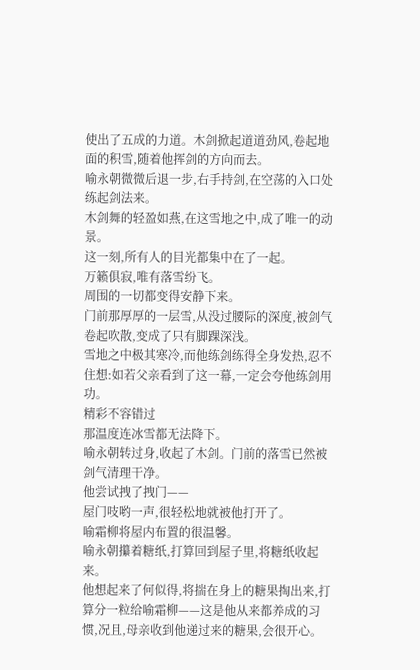使出了五成的力道。木剑掀起道道劲风,卷起地面的积雪,随着他挥剑的方向而去。
喻永朝微微后退一步,右手持剑,在空荡的入口处练起剑法来。
木剑舞的轻盈如燕,在这雪地之中,成了唯一的动景。
这一刻,所有人的目光都集中在了一起。
万籁俱寂,唯有落雪纷飞。
周围的一切都变得安静下来。
门前那厚厚的一层雪,从没过腰际的深度,被剑气卷起吹散,变成了只有脚踝深浅。
雪地之中极其寒冷,而他练剑练得全身发热,忍不住想:如若父亲看到了这一幕,一定会夸他练剑用功。
精彩不容错过
那温度连冰雪都无法降下。
喻永朝转过身,收起了木剑。门前的落雪已然被剑气清理干净。
他尝试拽了拽门——
屋门吱哟一声,很轻松地就被他打开了。
喻霜柳将屋内布置的很温馨。
喻永朝攥着糖纸,打算回到屋子里,将糖纸收起来。
他想起来了何似得,将揣在身上的糖果掏出来,打算分一粒给喻霜柳——这是他从来都养成的习惯,况且,母亲收到他递过来的糖果,会很开心。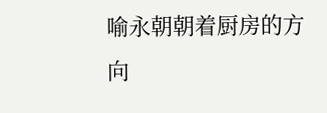喻永朝朝着厨房的方向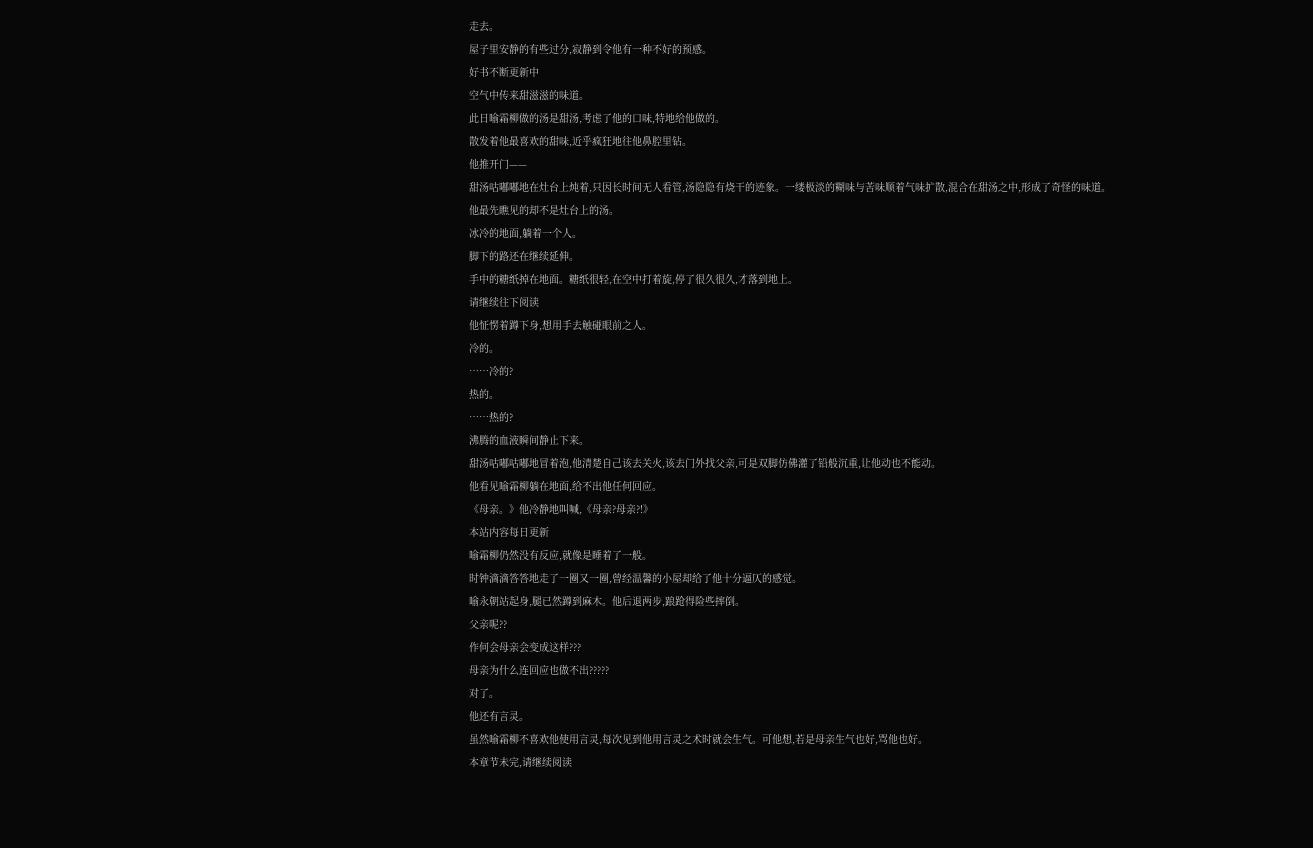走去。
屋子里安静的有些过分,寂静到令他有一种不好的预感。
好书不断更新中
空气中传来甜滋滋的味道。
此日喻霜柳做的汤是甜汤,考虑了他的口味,特地给他做的。
散发着他最喜欢的甜味,近乎疯狂地往他鼻腔里钻。
他推开门——
甜汤咕嘟嘟地在灶台上炖着,只因长时间无人看管,汤隐隐有烧干的迹象。一缕极淡的糊味与苦味顺着气味扩散,混合在甜汤之中,形成了奇怪的味道。
他最先瞧见的却不是灶台上的汤。
冰冷的地面,躺着一个人。
脚下的路还在继续延伸。
手中的糖纸掉在地面。糖纸很轻,在空中打着旋,停了很久很久,才落到地上。
请继续往下阅读
他怔愣着蹲下身,想用手去触碰眼前之人。
冷的。
……冷的?
热的。
……热的?
沸腾的血液瞬间静止下来。
甜汤咕嘟咕嘟地冒着泡,他清楚自己该去关火,该去门外找父亲,可是双脚仿佛灌了铅般沉重,让他动也不能动。
他看见喻霜柳躺在地面,给不出他任何回应。
《母亲。》他冷静地叫喊,《母亲?母亲?!》
本站内容每日更新
喻霜柳仍然没有反应,就像是睡着了一般。
时钟滴滴答答地走了一圈又一圈,曾经温馨的小屋却给了他十分逼仄的感觉。
喻永朝站起身,腿已然蹲到麻木。他后退两步,踉跄得险些摔倒。
父亲呢??
作何会母亲会变成这样???
母亲为什么连回应也做不出?????
对了。
他还有言灵。
虽然喻霜柳不喜欢他使用言灵,每次见到他用言灵之术时就会生气。可他想,若是母亲生气也好,骂他也好。
本章节未完,请继续阅读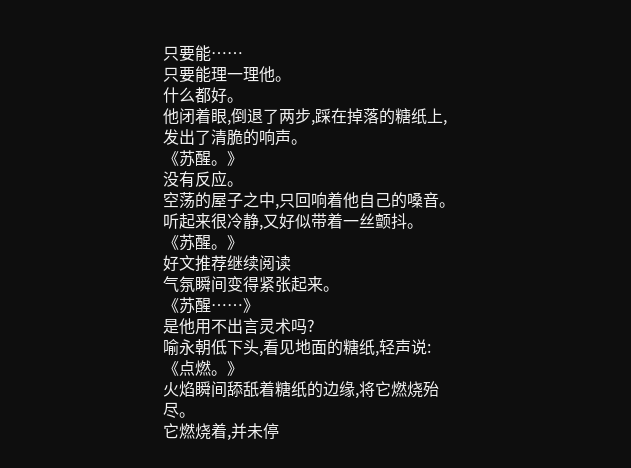只要能……
只要能理一理他。
什么都好。
他闭着眼,倒退了两步,踩在掉落的糖纸上,发出了清脆的响声。
《苏醒。》
没有反应。
空荡的屋子之中,只回响着他自己的嗓音。
听起来很冷静,又好似带着一丝颤抖。
《苏醒。》
好文推荐继续阅读
气氛瞬间变得紧张起来。
《苏醒……》
是他用不出言灵术吗?
喻永朝低下头,看见地面的糖纸,轻声说:
《点燃。》
火焰瞬间舔舐着糖纸的边缘,将它燃烧殆尽。
它燃烧着,并未停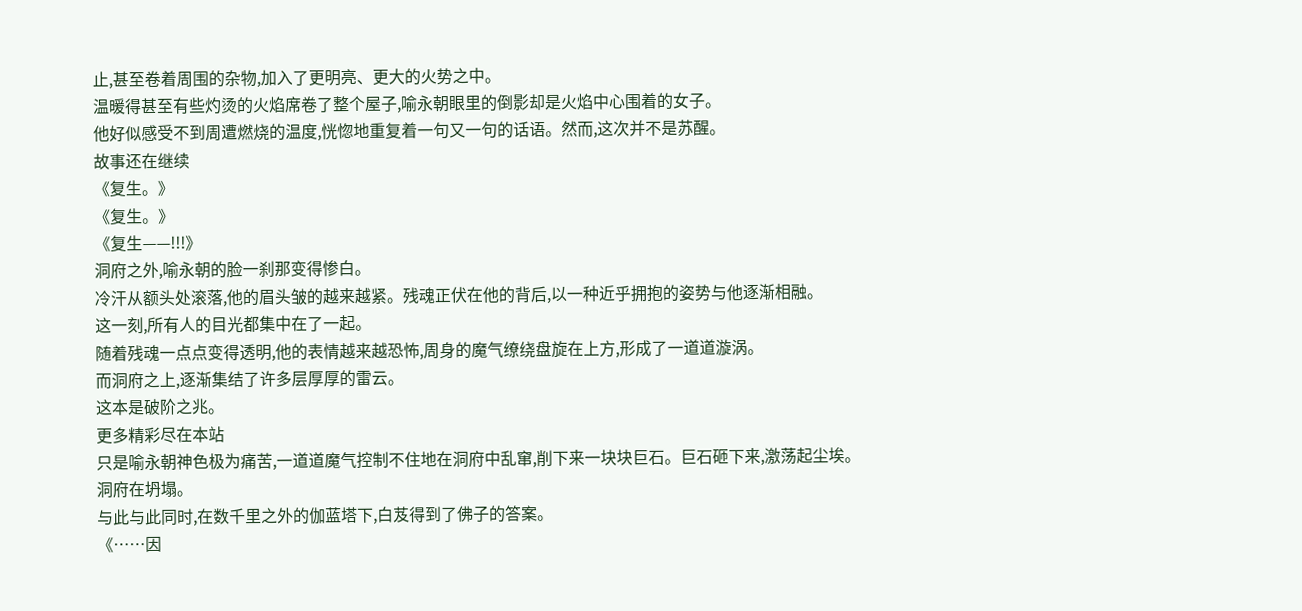止,甚至卷着周围的杂物,加入了更明亮、更大的火势之中。
温暖得甚至有些灼烫的火焰席卷了整个屋子,喻永朝眼里的倒影却是火焰中心围着的女子。
他好似感受不到周遭燃烧的温度,恍惚地重复着一句又一句的话语。然而,这次并不是苏醒。
故事还在继续
《复生。》
《复生。》
《复生——!!!》
洞府之外,喻永朝的脸一刹那变得惨白。
冷汗从额头处滚落,他的眉头皱的越来越紧。残魂正伏在他的背后,以一种近乎拥抱的姿势与他逐渐相融。
这一刻,所有人的目光都集中在了一起。
随着残魂一点点变得透明,他的表情越来越恐怖,周身的魔气缭绕盘旋在上方,形成了一道道漩涡。
而洞府之上,逐渐集结了许多层厚厚的雷云。
这本是破阶之兆。
更多精彩尽在本站
只是喻永朝神色极为痛苦,一道道魔气控制不住地在洞府中乱窜,削下来一块块巨石。巨石砸下来,激荡起尘埃。
洞府在坍塌。
与此与此同时,在数千里之外的伽蓝塔下,白芨得到了佛子的答案。
《……因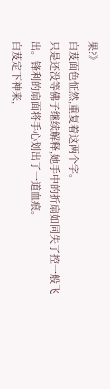果?》
白芨面色怔然,重复着这两个字。
只是还没等佛子继续解释,她手中的折扇如同失了控一般飞出。锋利的扇面将手心划出了一道血痕。
白芨定下神来,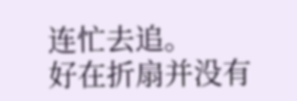连忙去追。
好在折扇并没有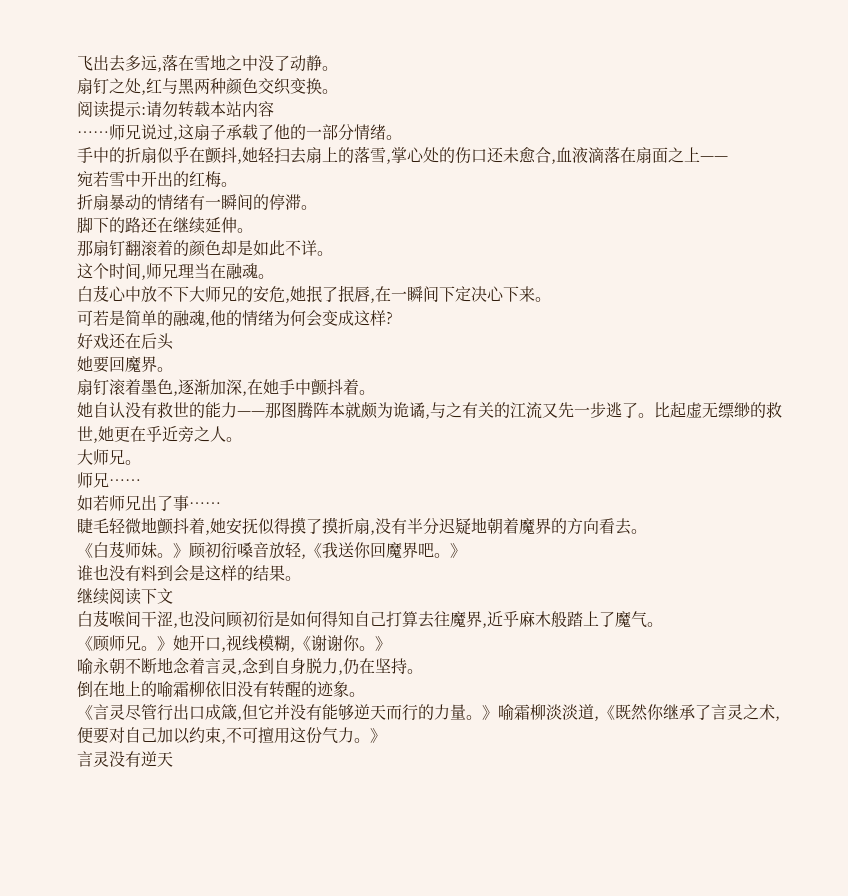飞出去多远,落在雪地之中没了动静。
扇钉之处,红与黑两种颜色交织变换。
阅读提示:请勿转载本站内容
……师兄说过,这扇子承载了他的一部分情绪。
手中的折扇似乎在颤抖,她轻扫去扇上的落雪,掌心处的伤口还未愈合,血液滴落在扇面之上——
宛若雪中开出的红梅。
折扇暴动的情绪有一瞬间的停滞。
脚下的路还在继续延伸。
那扇钉翻滚着的颜色却是如此不详。
这个时间,师兄理当在融魂。
白芨心中放不下大师兄的安危,她抿了抿唇,在一瞬间下定决心下来。
可若是简单的融魂,他的情绪为何会变成这样?
好戏还在后头
她要回魔界。
扇钉滚着墨色,逐渐加深,在她手中颤抖着。
她自认没有救世的能力——那图腾阵本就颇为诡谲,与之有关的江流又先一步逃了。比起虚无缥缈的救世,她更在乎近旁之人。
大师兄。
师兄……
如若师兄出了事……
睫毛轻微地颤抖着,她安抚似得摸了摸折扇,没有半分迟疑地朝着魔界的方向看去。
《白芨师妹。》顾初衍嗓音放轻,《我送你回魔界吧。》
谁也没有料到会是这样的结果。
继续阅读下文
白芨喉间干涩,也没问顾初衍是如何得知自己打算去往魔界,近乎麻木般踏上了魔气。
《顾师兄。》她开口,视线模糊,《谢谢你。》
喻永朝不断地念着言灵,念到自身脱力,仍在坚持。
倒在地上的喻霜柳依旧没有转醒的迹象。
《言灵尽管行出口成箴,但它并没有能够逆天而行的力量。》喻霜柳淡淡道,《既然你继承了言灵之术,便要对自己加以约束,不可擅用这份气力。》
言灵没有逆天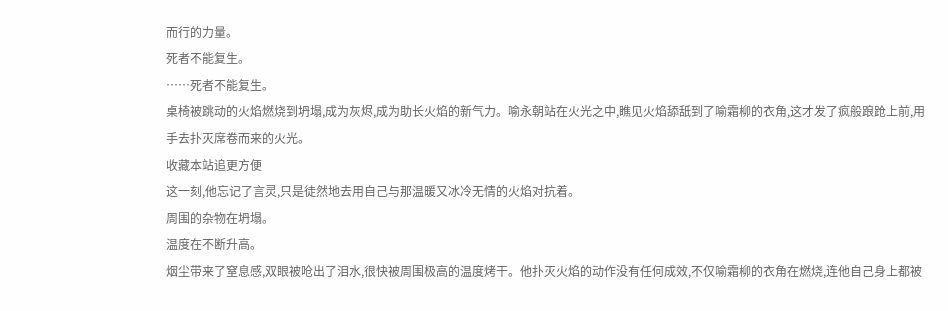而行的力量。
死者不能复生。
……死者不能复生。
桌椅被跳动的火焰燃烧到坍塌,成为灰烬,成为助长火焰的新气力。喻永朝站在火光之中,瞧见火焰舔舐到了喻霜柳的衣角,这才发了疯般踉跄上前,用手去扑灭席卷而来的火光。
收藏本站追更方便
这一刻,他忘记了言灵,只是徒然地去用自己与那温暖又冰冷无情的火焰对抗着。
周围的杂物在坍塌。
温度在不断升高。
烟尘带来了窒息感,双眼被呛出了泪水,很快被周围极高的温度烤干。他扑灭火焰的动作没有任何成效,不仅喻霜柳的衣角在燃烧,连他自己身上都被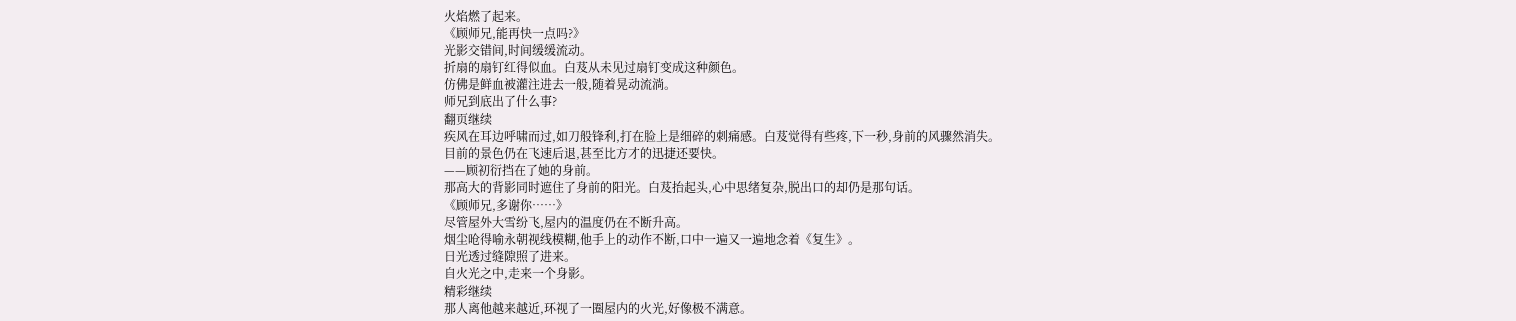火焰燃了起来。
《顾师兄,能再快一点吗?》
光影交错间,时间缓缓流动。
折扇的扇钉红得似血。白芨从未见过扇钉变成这种颜色。
仿佛是鲜血被灌注进去一般,随着晃动流淌。
师兄到底出了什么事?
翻页继续
疾风在耳边呼啸而过,如刀般锋利,打在脸上是细碎的刺痛感。白芨觉得有些疼,下一秒,身前的风骤然消失。
目前的景色仍在飞速后退,甚至比方才的迅捷还要快。
——顾初衍挡在了她的身前。
那高大的背影同时遮住了身前的阳光。白芨抬起头,心中思绪复杂,脱出口的却仍是那句话。
《顾师兄,多谢你……》
尽管屋外大雪纷飞,屋内的温度仍在不断升高。
烟尘呛得喻永朝视线模糊,他手上的动作不断,口中一遍又一遍地念着《复生》。
日光透过缝隙照了进来。
自火光之中,走来一个身影。
精彩继续
那人离他越来越近,环视了一圈屋内的火光,好像极不满意。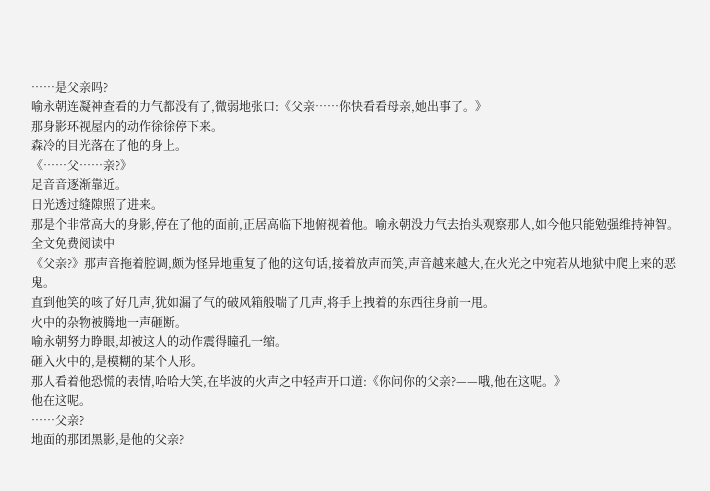……是父亲吗?
喻永朝连凝神查看的力气都没有了,微弱地张口:《父亲……你快看看母亲,她出事了。》
那身影环视屋内的动作徐徐停下来。
森冷的目光落在了他的身上。
《……父……亲?》
足音音逐渐靠近。
日光透过缝隙照了进来。
那是个非常高大的身影,停在了他的面前,正居高临下地俯视着他。喻永朝没力气去抬头观察那人,如今他只能勉强维持神智。
全文免费阅读中
《父亲?》那声音拖着腔调,颇为怪异地重复了他的这句话,接着放声而笑,声音越来越大,在火光之中宛若从地狱中爬上来的恶鬼。
直到他笑的咳了好几声,犹如漏了气的破风箱般喘了几声,将手上拽着的东西往身前一甩。
火中的杂物被腾地一声砸断。
喻永朝努力睁眼,却被这人的动作震得瞳孔一缩。
砸入火中的,是模糊的某个人形。
那人看着他恐慌的表情,哈哈大笑,在毕波的火声之中轻声开口道:《你问你的父亲?——哦,他在这呢。》
他在这呢。
……父亲?
地面的那团黑影,是他的父亲?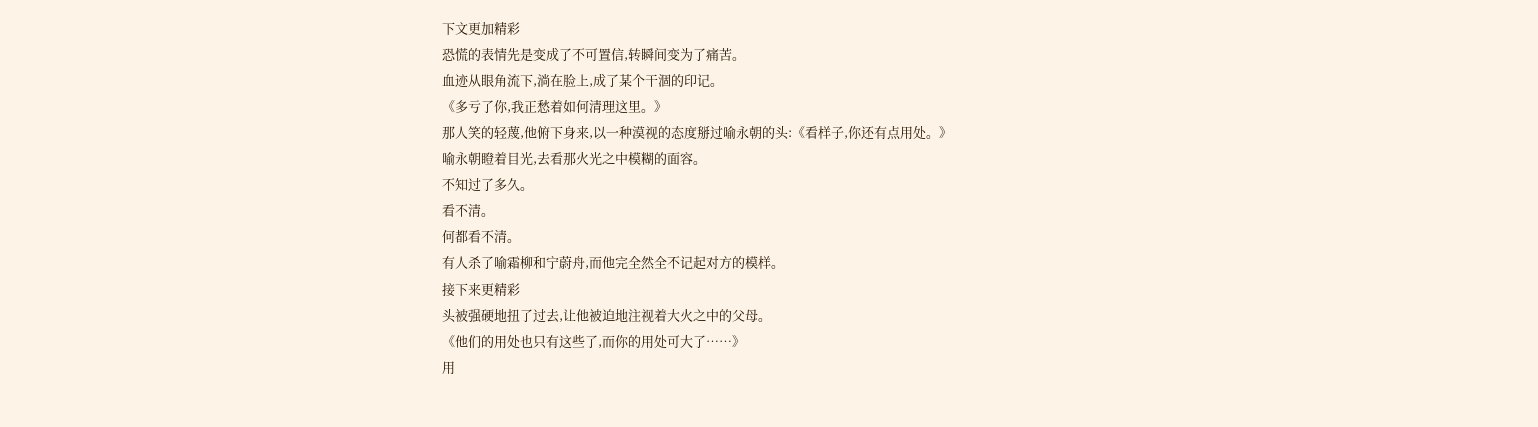下文更加精彩
恐慌的表情先是变成了不可置信,转瞬间变为了痛苦。
血迹从眼角流下,淌在脸上,成了某个干涸的印记。
《多亏了你,我正愁着如何清理这里。》
那人笑的轻蔑,他俯下身来,以一种漠视的态度掰过喻永朝的头:《看样子,你还有点用处。》
喻永朝瞪着目光,去看那火光之中模糊的面容。
不知过了多久。
看不清。
何都看不清。
有人杀了喻霜柳和宁蔚舟,而他完全然全不记起对方的模样。
接下来更精彩
头被强硬地扭了过去,让他被迫地注视着大火之中的父母。
《他们的用处也只有这些了,而你的用处可大了……》
用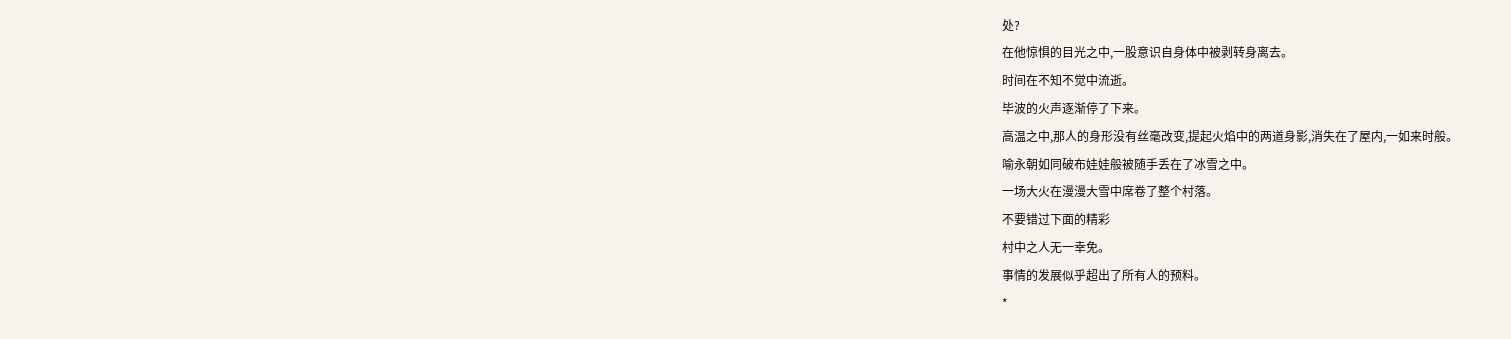处?
在他惊惧的目光之中,一股意识自身体中被剥转身离去。
时间在不知不觉中流逝。
毕波的火声逐渐停了下来。
高温之中,那人的身形没有丝毫改变,提起火焰中的两道身影,消失在了屋内,一如来时般。
喻永朝如同破布娃娃般被随手丢在了冰雪之中。
一场大火在漫漫大雪中席卷了整个村落。
不要错过下面的精彩
村中之人无一幸免。
事情的发展似乎超出了所有人的预料。
*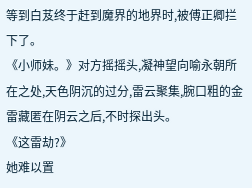等到白芨终于赶到魔界的地界时,被傅正卿拦下了。
《小师妹。》对方摇摇头,凝神望向喻永朝所在之处,天色阴沉的过分,雷云聚集,腕口粗的金雷藏匿在阴云之后,不时探出头。
《这雷劫?》
她难以置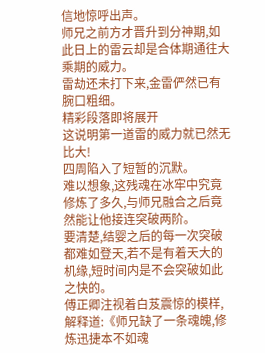信地惊呼出声。
师兄之前方才晋升到分神期,如此日上的雷云却是合体期通往大乘期的威力。
雷劫还未打下来,金雷俨然已有腕口粗细。
精彩段落即将展开
这说明第一道雷的威力就已然无比大!
四周陷入了短暂的沉默。
难以想象,这残魂在冰牢中究竟修炼了多久,与师兄融合之后竟然能让他接连突破两阶。
要清楚,结婴之后的每一次突破都难如登天,若不是有着天大的机缘,短时间内是不会突破如此之快的。
傅正卿注视着白芨震惊的模样,解释道:《师兄缺了一条魂魄,修炼迅捷本不如魂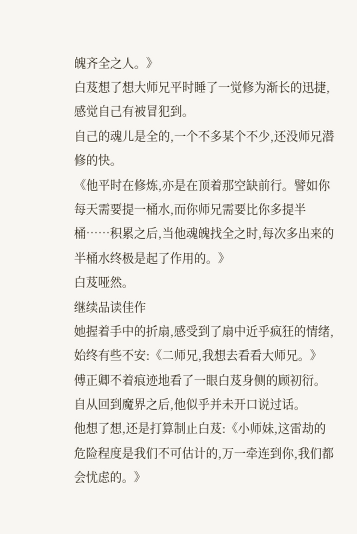魄齐全之人。》
白芨想了想大师兄平时睡了一觉修为渐长的迅捷,感觉自己有被冒犯到。
自己的魂儿是全的,一个不多某个不少,还没师兄潜修的快。
《他平时在修炼,亦是在顶着那空缺前行。譬如你每天需要提一桶水,而你师兄需要比你多提半桶……积累之后,当他魂魄找全之时,每次多出来的半桶水终极是起了作用的。》
白芨哑然。
继续品读佳作
她握着手中的折扇,感受到了扇中近乎疯狂的情绪,始终有些不安:《二师兄,我想去看看大师兄。》
傅正卿不着痕迹地看了一眼白芨身侧的顾初衍。
自从回到魔界之后,他似乎并未开口说过话。
他想了想,还是打算制止白芨:《小师妹,这雷劫的危险程度是我们不可估计的,万一牵连到你,我们都会忧虑的。》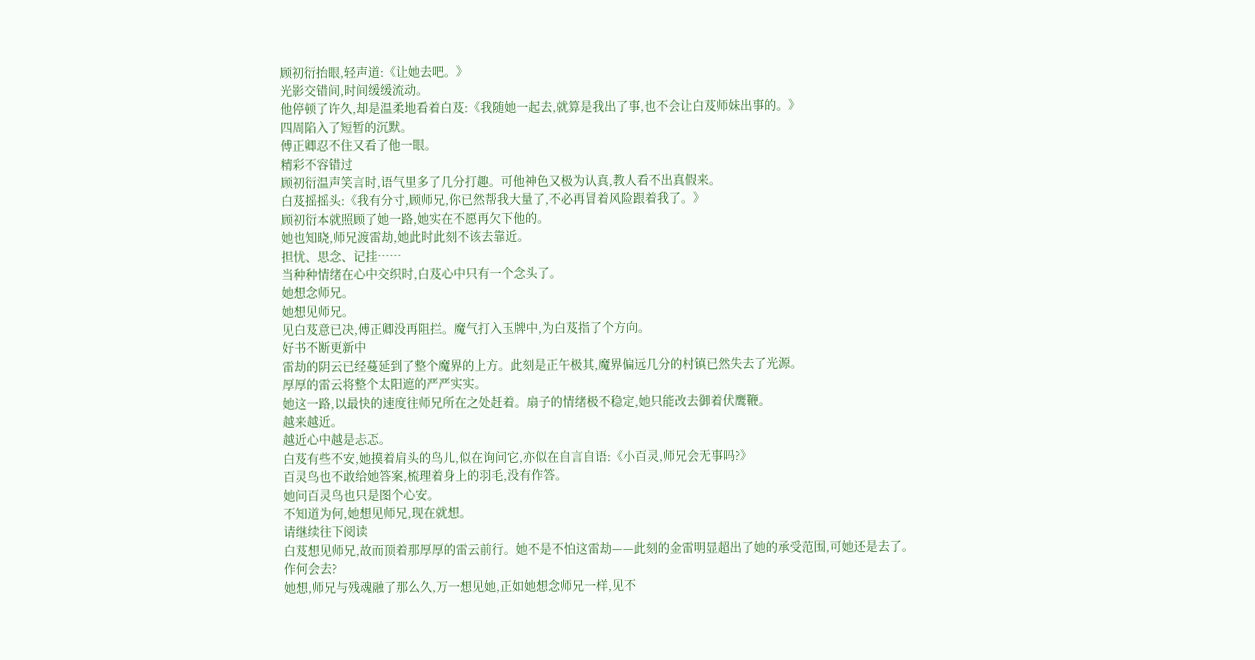顾初衍抬眼,轻声道:《让她去吧。》
光影交错间,时间缓缓流动。
他停顿了许久,却是温柔地看着白芨:《我随她一起去,就算是我出了事,也不会让白芨师妹出事的。》
四周陷入了短暂的沉默。
傅正卿忍不住又看了他一眼。
精彩不容错过
顾初衍温声笑言时,语气里多了几分打趣。可他神色又极为认真,教人看不出真假来。
白芨摇摇头:《我有分寸,顾师兄,你已然帮我大量了,不必再冒着风险跟着我了。》
顾初衍本就照顾了她一路,她实在不愿再欠下他的。
她也知晓,师兄渡雷劫,她此时此刻不该去靠近。
担忧、思念、记挂……
当种种情绪在心中交织时,白芨心中只有一个念头了。
她想念师兄。
她想见师兄。
见白芨意已决,傅正卿没再阻拦。魔气打入玉牌中,为白芨指了个方向。
好书不断更新中
雷劫的阴云已经蔓延到了整个魔界的上方。此刻是正午极其,魔界偏远几分的村镇已然失去了光源。
厚厚的雷云将整个太阳遮的严严实实。
她这一路,以最快的速度往师兄所在之处赶着。扇子的情绪极不稳定,她只能改去御着伏鹰鞭。
越来越近。
越近心中越是忐忑。
白芨有些不安,她摸着肩头的鸟儿,似在询问它,亦似在自言自语:《小百灵,师兄会无事吗?》
百灵鸟也不敢给她答案,梳理着身上的羽毛,没有作答。
她问百灵鸟也只是图个心安。
不知道为何,她想见师兄,现在就想。
请继续往下阅读
白芨想见师兄,故而顶着那厚厚的雷云前行。她不是不怕这雷劫——此刻的金雷明显超出了她的承受范围,可她还是去了。
作何会去?
她想,师兄与残魂融了那么久,万一想见她,正如她想念师兄一样,见不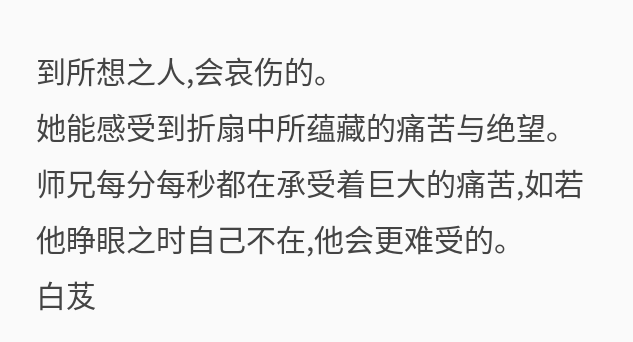到所想之人,会哀伤的。
她能感受到折扇中所蕴藏的痛苦与绝望。
师兄每分每秒都在承受着巨大的痛苦,如若他睁眼之时自己不在,他会更难受的。
白芨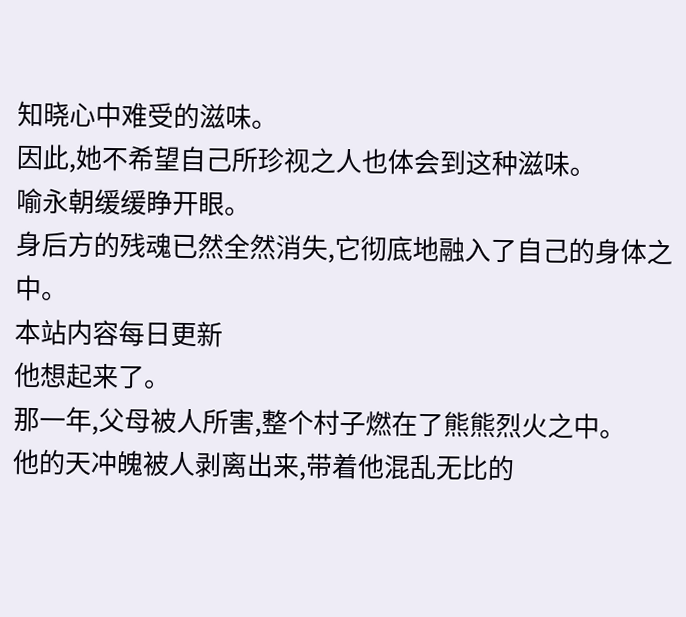知晓心中难受的滋味。
因此,她不希望自己所珍视之人也体会到这种滋味。
喻永朝缓缓睁开眼。
身后方的残魂已然全然消失,它彻底地融入了自己的身体之中。
本站内容每日更新
他想起来了。
那一年,父母被人所害,整个村子燃在了熊熊烈火之中。
他的天冲魄被人剥离出来,带着他混乱无比的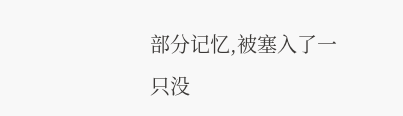部分记忆,被塞入了一只没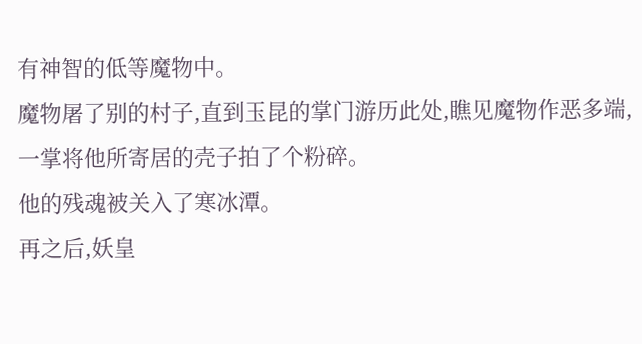有神智的低等魔物中。
魔物屠了别的村子,直到玉昆的掌门游历此处,瞧见魔物作恶多端,一掌将他所寄居的壳子拍了个粉碎。
他的残魂被关入了寒冰潭。
再之后,妖皇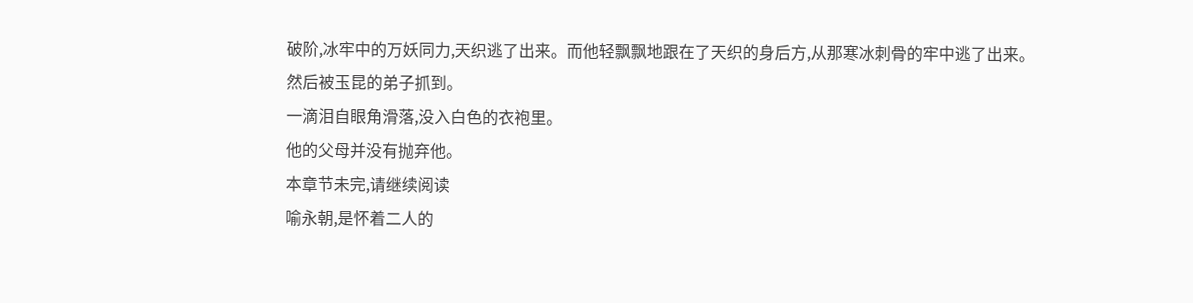破阶,冰牢中的万妖同力,天织逃了出来。而他轻飘飘地跟在了天织的身后方,从那寒冰刺骨的牢中逃了出来。
然后被玉昆的弟子抓到。
一滴泪自眼角滑落,没入白色的衣袍里。
他的父母并没有抛弃他。
本章节未完,请继续阅读
喻永朝,是怀着二人的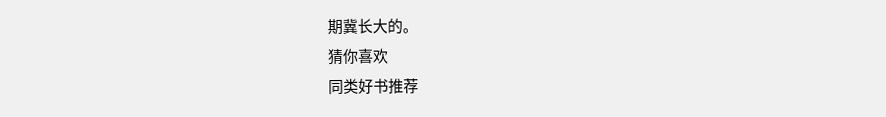期冀长大的。
猜你喜欢
同类好书推荐